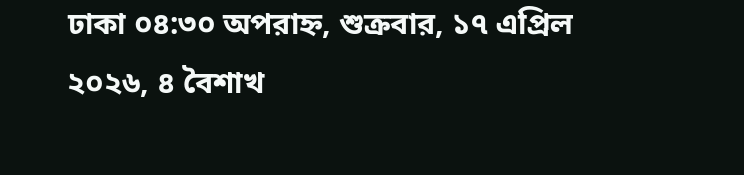ঢাকা ০৪:৩০ অপরাহ্ন, শুক্রবার, ১৭ এপ্রিল ২০২৬, ৪ বৈশাখ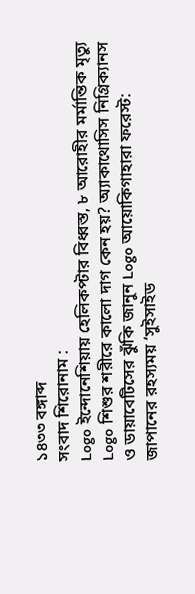১৪৩৩ বঙ্গাব্দ
সংবাদ শিরোনাম :
Logo ইন্দোনেশিয়ায় হেলিকপ্টার বিধ্বস্ত, ৮ আরোহীর মর্মান্তিক মৃত্যু Logo শিশুর শরীরে কালো দাগ কেন হয়? অ্যাকাথোসিস নিগ্রিক্যানস ও ডায়াবেটিসের ঝুঁকি জানুন Logo আয়োকিগাহারা ফরেস্ট: জাপানের রহস্যময় ‘সুইসাইড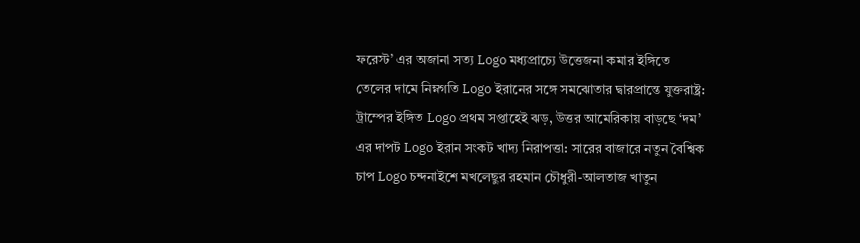ফরেস্ট’ এর অজানা সত্য Logo মধ্যপ্রাচ্যে উত্তেজনা কমার ইঙ্গিতে তেলের দামে নিম্নগতি Logo ইরানের সঙ্গে সমঝোতার দ্বারপ্রান্তে যুক্তরাষ্ট্র: ট্রাম্পের ইঙ্গিত Logo প্রথম সপ্তাহেই ঝড়, উত্তর আমেরিকায় বাড়ছে ‘দম’ এর দাপট Logo ইরান সংকট খাদ্য নিরাপত্তা: সারের বাজারে নতুন বৈশ্বিক চাপ Logo চন্দনাইশে মখলেছুর রহমান চৌধুরী-আলতাজ খাতুন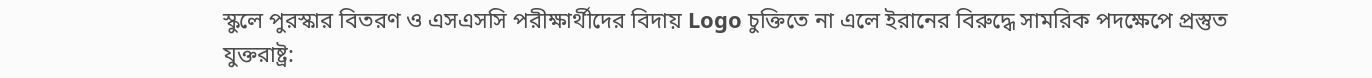স্কুলে পুরস্কার বিতরণ ও এসএসসি পরীক্ষার্থীদের বিদায় Logo চুক্তিতে না এলে ইরানের বিরুদ্ধে সামরিক পদক্ষেপে প্রস্তুত যুক্তরাষ্ট্র: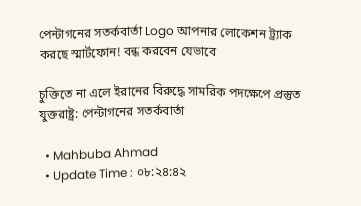পেন্টাগনের সতর্কবার্তা Logo আপনার লোকেশন ট্র্যাক করছে স্মার্টফোন! বন্ধ করবেন যেভাবে

চুক্তিতে না এলে ইরানের বিরুদ্ধে সামরিক পদক্ষেপে প্রস্তুত যুক্তরাষ্ট্র: পেন্টাগনের সতর্কবার্তা

  • Mahbuba Ahmad
  • Update Time : ০৮:২৪:৪২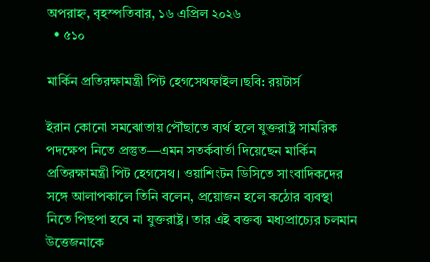অপরাহ্ন, বৃহস্পতিবার, ১৬ এপ্রিল ২০২৬
  • ৫১০

মার্কিন প্রতিরক্ষামন্ত্রী পিট হেগসেথফাইল।ছবি: রয়টার্স

ইরান কোনো সমঝোতায় পৌঁছাতে ব্যর্থ হলে যুক্তরাষ্ট্র সামরিক পদক্ষেপ নিতে প্রস্তুত—এমন সতর্কবার্তা দিয়েছেন মার্কিন প্রতিরক্ষামন্ত্রী পিট হেগসেথ। ওয়াশিংটন ডিসিতে সাংবাদিকদের সঙ্গে আলাপকালে তিনি বলেন, প্রয়োজন হলে কঠোর ব্যবস্থা নিতে পিছপা হবে না যুক্তরাষ্ট্র। তার এই বক্তব্য মধ্যপ্রাচ্যের চলমান উত্তেজনাকে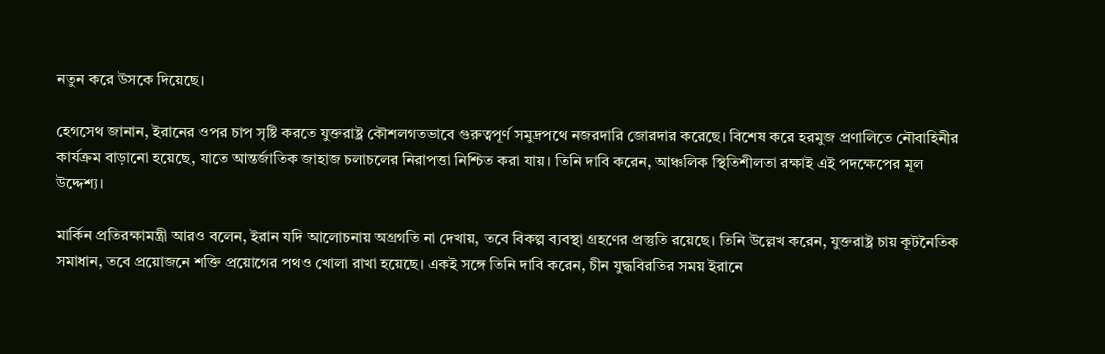নতুন করে উসকে দিয়েছে।

হেগসেথ জানান, ইরানের ওপর চাপ সৃষ্টি করতে যুক্তরাষ্ট্র কৌশলগতভাবে গুরুত্বপূর্ণ সমুদ্রপথে নজরদারি জোরদার করেছে। বিশেষ করে হরমুজ প্রণালিতে নৌবাহিনীর কার্যক্রম বাড়ানো হয়েছে, যাতে আন্তর্জাতিক জাহাজ চলাচলের নিরাপত্তা নিশ্চিত করা যায়। তিনি দাবি করেন, আঞ্চলিক স্থিতিশীলতা রক্ষাই এই পদক্ষেপের মূল উদ্দেশ্য।

মার্কিন প্রতিরক্ষামন্ত্রী আরও বলেন, ইরান যদি আলোচনায় অগ্রগতি না দেখায়, তবে বিকল্প ব্যবস্থা গ্রহণের প্রস্তুতি রয়েছে। তিনি উল্লেখ করেন, যুক্তরাষ্ট্র চায় কূটনৈতিক সমাধান, তবে প্রয়োজনে শক্তি প্রয়োগের পথও খোলা রাখা হয়েছে। একই সঙ্গে তিনি দাবি করেন, চীন যুদ্ধবিরতির সময় ইরানে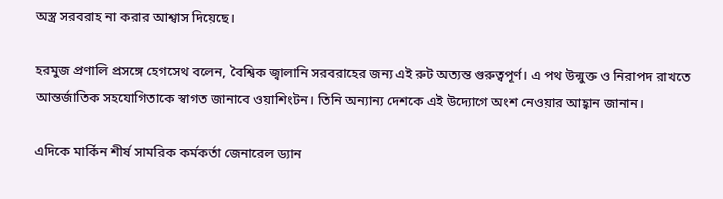অস্ত্র সরবরাহ না করার আশ্বাস দিয়েছে।

হরমুজ প্রণালি প্রসঙ্গে হেগসেথ বলেন, বৈশ্বিক জ্বালানি সরবরাহের জন্য এই রুট অত্যন্ত গুরুত্বপূর্ণ। এ পথ উন্মুক্ত ও নিরাপদ রাখতে আন্তর্জাতিক সহযোগিতাকে স্বাগত জানাবে ওয়াশিংটন। তিনি অন্যান্য দেশকে এই উদ্যোগে অংশ নেওয়ার আহ্বান জানান।

এদিকে মার্কিন শীর্ষ সামরিক কর্মকর্তা জেনারেল ড্যান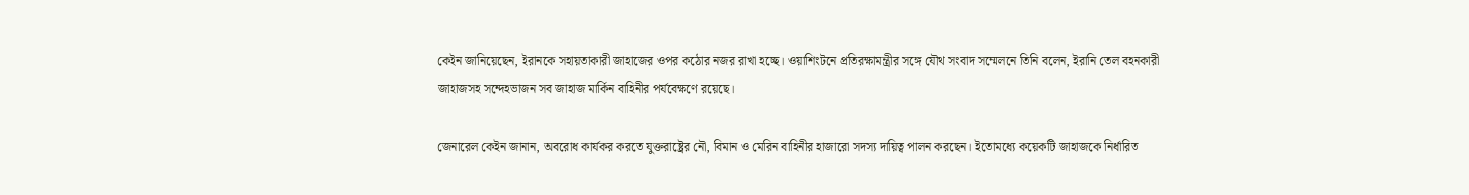কেইন জানিয়েছেন, ইরানকে সহায়তাকারী জাহাজের ওপর কঠোর নজর রাখা হচ্ছে। ওয়াশিংটনে প্রতিরক্ষামন্ত্রীর সঙ্গে যৌথ সংবাদ সম্মেলনে তিনি বলেন, ইরানি তেল বহনকারী জাহাজসহ সন্দেহভাজন সব জাহাজ মার্কিন বাহিনীর পর্যবেক্ষণে রয়েছে।

জেনারেল কেইন জানান, অবরোধ কার্যকর করতে যুক্তরাষ্ট্রের নৌ, বিমান ও মেরিন বাহিনীর হাজারো সদস্য দায়িত্ব পালন করছেন। ইতোমধ্যে কয়েকটি জাহাজকে নির্ধারিত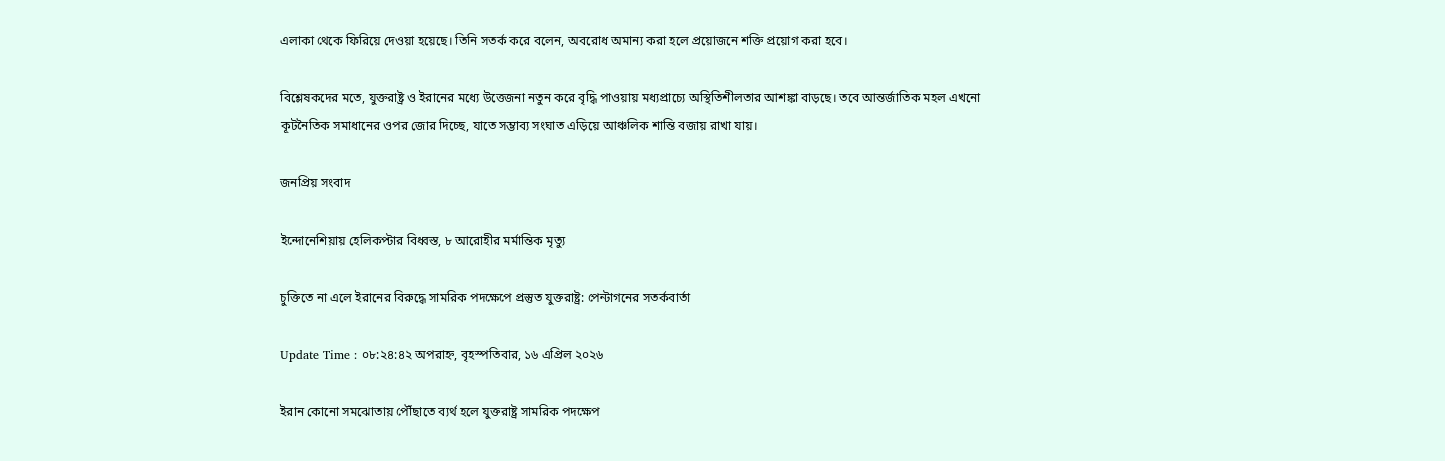এলাকা থেকে ফিরিয়ে দেওয়া হয়েছে। তিনি সতর্ক করে বলেন, অবরোধ অমান্য করা হলে প্রয়োজনে শক্তি প্রয়োগ করা হবে।

বিশ্লেষকদের মতে, যুক্তরাষ্ট্র ও ইরানের মধ্যে উত্তেজনা নতুন করে বৃদ্ধি পাওয়ায় মধ্যপ্রাচ্যে অস্থিতিশীলতার আশঙ্কা বাড়ছে। তবে আন্তর্জাতিক মহল এখনো কূটনৈতিক সমাধানের ওপর জোর দিচ্ছে, যাতে সম্ভাব্য সংঘাত এড়িয়ে আঞ্চলিক শান্তি বজায় রাখা যায়।

জনপ্রিয় সংবাদ

ইন্দোনেশিয়ায় হেলিকপ্টার বিধ্বস্ত, ৮ আরোহীর মর্মান্তিক মৃত্যু

চুক্তিতে না এলে ইরানের বিরুদ্ধে সামরিক পদক্ষেপে প্রস্তুত যুক্তরাষ্ট্র: পেন্টাগনের সতর্কবার্তা

Update Time : ০৮:২৪:৪২ অপরাহ্ন, বৃহস্পতিবার, ১৬ এপ্রিল ২০২৬

ইরান কোনো সমঝোতায় পৌঁছাতে ব্যর্থ হলে যুক্তরাষ্ট্র সামরিক পদক্ষেপ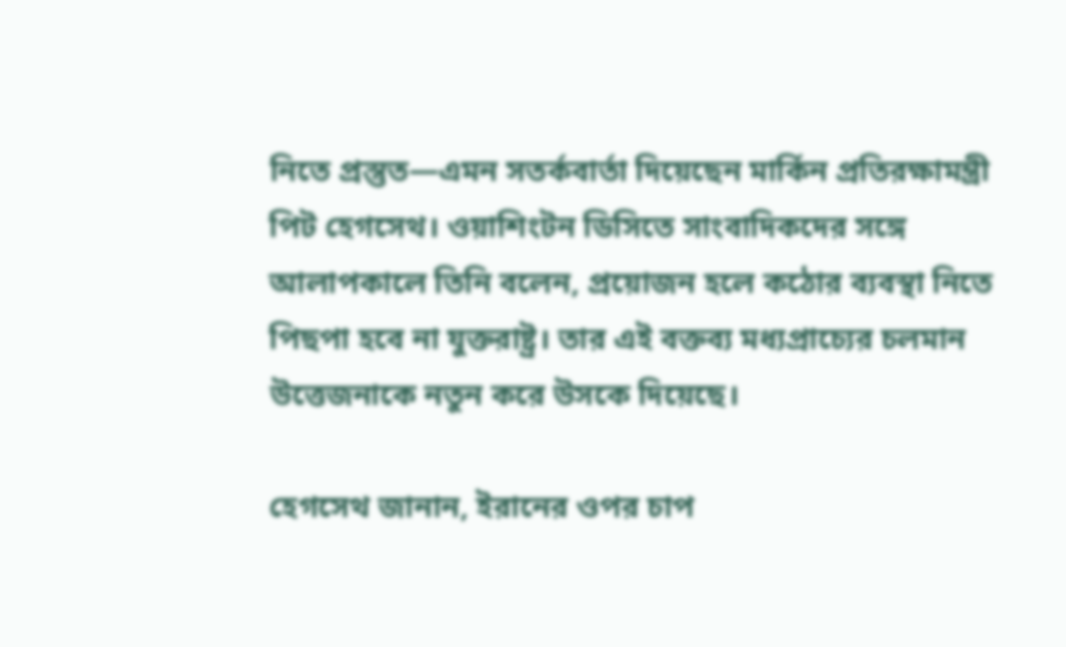নিতে প্রস্তুত—এমন সতর্কবার্তা দিয়েছেন মার্কিন প্রতিরক্ষামন্ত্রী পিট হেগসেথ। ওয়াশিংটন ডিসিতে সাংবাদিকদের সঙ্গে আলাপকালে তিনি বলেন, প্রয়োজন হলে কঠোর ব্যবস্থা নিতে পিছপা হবে না যুক্তরাষ্ট্র। তার এই বক্তব্য মধ্যপ্রাচ্যের চলমান উত্তেজনাকে নতুন করে উসকে দিয়েছে।

হেগসেথ জানান, ইরানের ওপর চাপ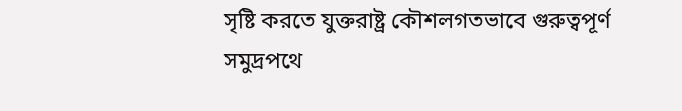সৃষ্টি করতে যুক্তরাষ্ট্র কৌশলগতভাবে গুরুত্বপূর্ণ সমুদ্রপথে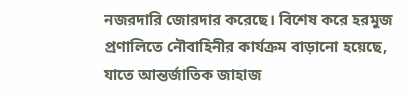নজরদারি জোরদার করেছে। বিশেষ করে হরমুজ প্রণালিতে নৌবাহিনীর কার্যক্রম বাড়ানো হয়েছে, যাতে আন্তর্জাতিক জাহাজ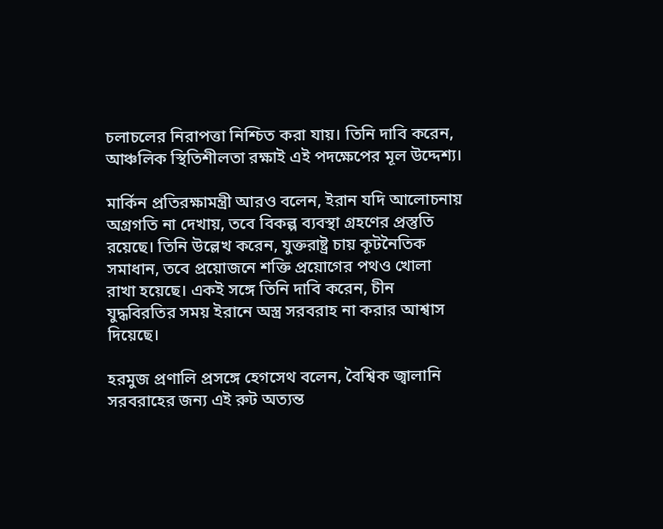চলাচলের নিরাপত্তা নিশ্চিত করা যায়। তিনি দাবি করেন, আঞ্চলিক স্থিতিশীলতা রক্ষাই এই পদক্ষেপের মূল উদ্দেশ্য।

মার্কিন প্রতিরক্ষামন্ত্রী আরও বলেন, ইরান যদি আলোচনায় অগ্রগতি না দেখায়, তবে বিকল্প ব্যবস্থা গ্রহণের প্রস্তুতি রয়েছে। তিনি উল্লেখ করেন, যুক্তরাষ্ট্র চায় কূটনৈতিক সমাধান, তবে প্রয়োজনে শক্তি প্রয়োগের পথও খোলা রাখা হয়েছে। একই সঙ্গে তিনি দাবি করেন, চীন যুদ্ধবিরতির সময় ইরানে অস্ত্র সরবরাহ না করার আশ্বাস দিয়েছে।

হরমুজ প্রণালি প্রসঙ্গে হেগসেথ বলেন, বৈশ্বিক জ্বালানি সরবরাহের জন্য এই রুট অত্যন্ত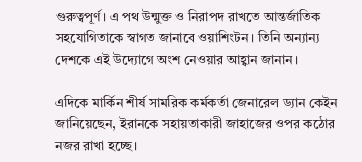গুরুত্বপূর্ণ। এ পথ উন্মুক্ত ও নিরাপদ রাখতে আন্তর্জাতিক সহযোগিতাকে স্বাগত জানাবে ওয়াশিংটন। তিনি অন্যান্য দেশকে এই উদ্যোগে অংশ নেওয়ার আহ্বান জানান।

এদিকে মার্কিন শীর্ষ সামরিক কর্মকর্তা জেনারেল ড্যান কেইন জানিয়েছেন, ইরানকে সহায়তাকারী জাহাজের ওপর কঠোর নজর রাখা হচ্ছে।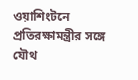ওয়াশিংটনে প্রতিরক্ষামন্ত্রীর সঙ্গে যৌথ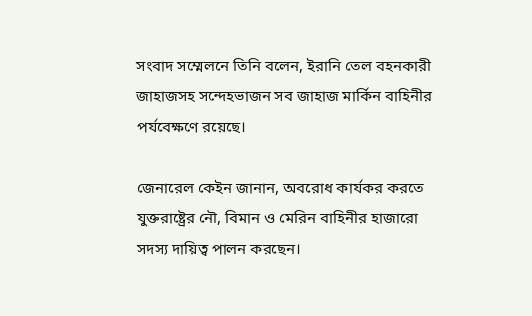সংবাদ সম্মেলনে তিনি বলেন, ইরানি তেল বহনকারী জাহাজসহ সন্দেহভাজন সব জাহাজ মার্কিন বাহিনীর পর্যবেক্ষণে রয়েছে।

জেনারেল কেইন জানান, অবরোধ কার্যকর করতে যুক্তরাষ্ট্রের নৌ, বিমান ও মেরিন বাহিনীর হাজারো সদস্য দায়িত্ব পালন করছেন।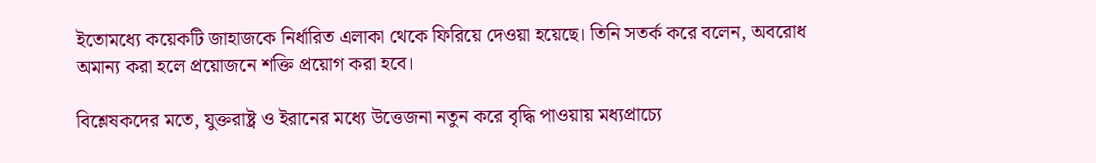ইতোমধ্যে কয়েকটি জাহাজকে নির্ধারিত এলাকা থেকে ফিরিয়ে দেওয়া হয়েছে। তিনি সতর্ক করে বলেন, অবরোধ অমান্য করা হলে প্রয়োজনে শক্তি প্রয়োগ করা হবে।

বিশ্লেষকদের মতে, যুক্তরাষ্ট্র ও ইরানের মধ্যে উত্তেজনা নতুন করে বৃদ্ধি পাওয়ায় মধ্যপ্রাচ্যে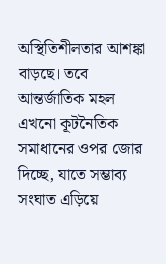অস্থিতিশীলতার আশঙ্কা বাড়ছে। তবে আন্তর্জাতিক মহল এখনো কূটনৈতিক সমাধানের ওপর জোর দিচ্ছে, যাতে সম্ভাব্য সংঘাত এড়িয়ে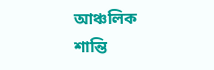আঞ্চলিক শান্তি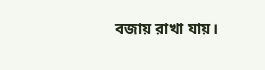বজায় রাখা যায়।